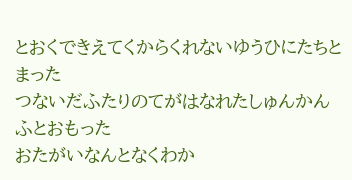とおくできえてくからくれないゆうひにたちとまった
つないだふたりのてがはなれたしゅんかんふとおもった
おたがいなんとなくわか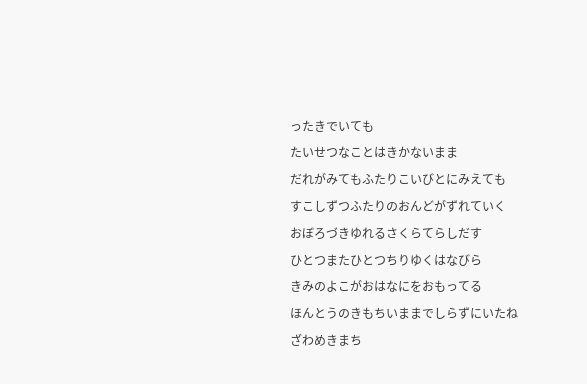ったきでいても
たいせつなことはきかないまま
だれがみてもふたりこいびとにみえても
すこしずつふたりのおんどがずれていく
おぼろづきゆれるさくらてらしだす
ひとつまたひとつちりゆくはなびら
きみのよこがおはなにをおもってる
ほんとうのきもちいままでしらずにいたね
ざわめきまち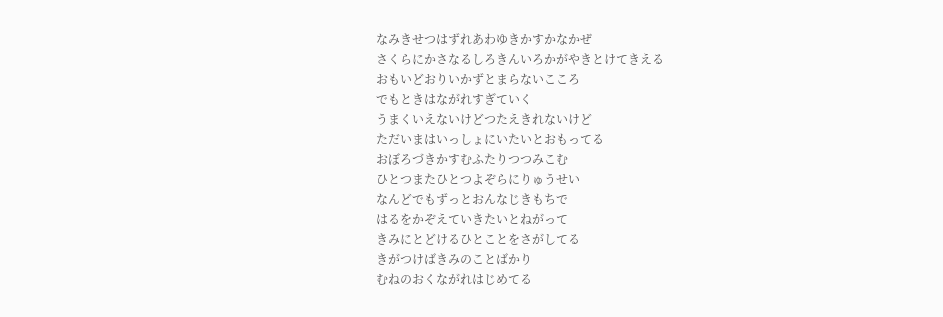なみきせつはずれあわゆきかすかなかぜ
さくらにかさなるしろきんいろかがやきとけてきえる
おもいどおりいかずとまらないこころ
でもときはながれすぎていく
うまくいえないけどつたえきれないけど
ただいまはいっしょにいたいとおもってる
おぼろづきかすむふたりつつみこむ
ひとつまたひとつよぞらにりゅうせい
なんどでもずっとおんなじきもちで
はるをかぞえていきたいとねがって
きみにとどけるひとことをさがしてる
きがつけばきみのことばかり
むねのおくながれはじめてる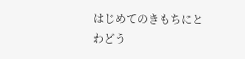はじめてのきもちにとわどう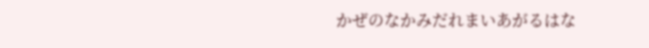かぜのなかみだれまいあがるはな